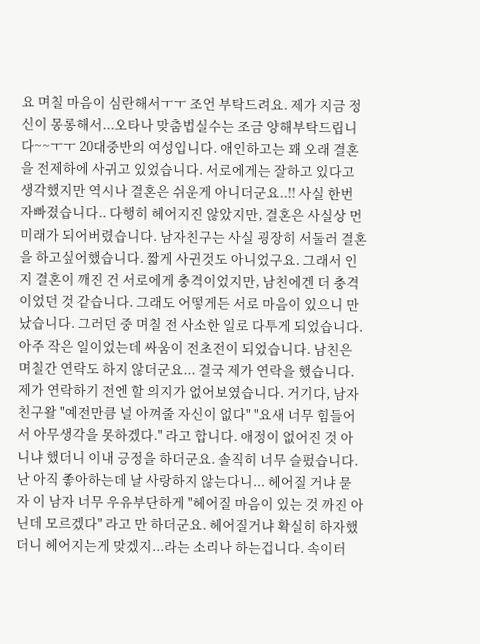요 며칠 마음이 심란해서ㅜㅜ 조언 부탁드려요. 제가 지금 정신이 몽롱해서...오타나 맞춤법실수는 조금 양해부탁드립니다~~ㅜㅜ 20대중반의 여성입니다. 애인하고는 꽤 오래 결혼을 전제하에 사귀고 있었습니다. 서로에게는 잘하고 있다고 생각했지만 역시나 결혼은 쉬운게 아니더군요..!! 사실 한번 자빠졌습니다.. 다행히 헤어지진 않았지만, 결혼은 사실상 먼 미래가 되어버렸습니다. 남자친구는 사실 굉장히 서둘러 결혼을 하고싶어했습니다. 짧게 사귄것도 아니었구요. 그래서 인지 결혼이 깨진 건 서로에게 충격이었지만, 남친에겐 더 충격이었던 것 같습니다. 그래도 어떻게든 서로 마음이 있으니 만났습니다. 그러던 중 며칠 전 사소한 일로 다투게 되었습니다. 아주 작은 일이었는데 싸움이 전초전이 되었습니다. 남친은 며칠간 연락도 하지 않더군요... 결국 제가 연락을 했습니다. 제가 연락하기 전엔 할 의지가 없어보였습니다. 거기다, 남자친구왈 "예전만큼 널 아껴줄 자신이 없다" "요새 너무 힘들어서 아무생각을 못하겠다." 라고 합니다. 애정이 없어진 것 아니냐 했더니 이내 긍정을 하더군요. 솔직히 너무 슬펐습니다. 난 아직 좋아하는데 날 사랑하지 않는다니... 헤어질 거냐 묻자 이 남자 너무 우유부단하게 "헤어질 마음이 있는 것 까진 아닌데 모르겠다" 라고 만 하더군요. 헤어질거냐 확실히 하자했더니 헤어지는게 맞겠지...라는 소리나 하는겁니다. 속이터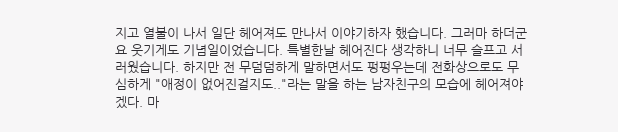지고 열불이 나서 일단 헤어져도 만나서 이야기하자 했습니다. 그러마 하더군요 웃기게도 기념일이었습니다. 특별한날 헤어진다 생각하니 너무 슬프고 서러웠습니다. 하지만 전 무덤덤하게 말하면서도 펑펑우는데 전화상으로도 무심하게 "애정이 없어진걸지도.."라는 말을 하는 남자친구의 모습에 헤어져야겠다. 마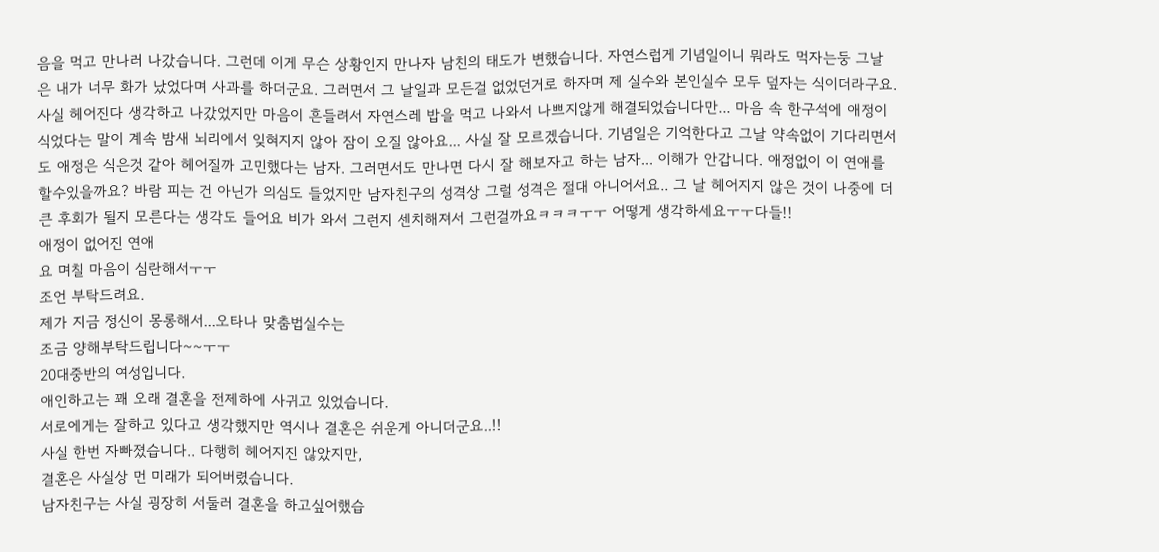음을 먹고 만나러 나갔습니다. 그런데 이게 무슨 상황인지 만나자 남친의 태도가 변했습니다. 자연스럽게 기념일이니 뭐라도 먹자는둥 그날은 내가 너무 화가 났었다며 사과를 하더군요. 그러면서 그 날일과 모든걸 없었던거로 하자며 제 실수와 본인실수 모두 덮자는 식이더라구요. 사실 헤어진다 생각하고 나갔었지만 마음이 흔들려서 자연스레 밥을 먹고 나와서 나쁘지않게 해결되었습니다만... 마음 속 한구석에 애정이 식었다는 말이 계속 밤새 뇌리에서 잊혀지지 않아 잠이 오질 않아요... 사실 잘 모르겠습니다. 기념일은 기억한다고 그날 약속없이 기다리면서도 애정은 식은것 같아 헤어질까 고민했다는 남자. 그러면서도 만나면 다시 잘 해보자고 하는 남자... 이해가 안갑니다. 애정없이 이 연애를 할수있을까요? 바람 피는 건 아닌가 의심도 들었지만 남자친구의 성격상 그럴 성격은 절대 아니어서요.. 그 날 헤어지지 않은 것이 나중에 더 큰 후회가 될지 모른다는 생각도 들어요 비가 와서 그런지 센치해져서 그런걸까요ㅋㅋㅋㅜㅜ 어떻게 생각하세요ㅜㅜ다들!!
애정이 없어진 연애
요 며칠 마음이 심란해서ㅜㅜ
조언 부탁드려요.
제가 지금 정신이 몽롱해서...오타나 맞춤법실수는
조금 양해부탁드립니다~~ㅜㅜ
20대중반의 여성입니다.
애인하고는 꽤 오래 결혼을 전제하에 사귀고 있었습니다.
서로에게는 잘하고 있다고 생각했지만 역시나 결혼은 쉬운게 아니더군요..!!
사실 한번 자빠졌습니다.. 다행히 헤어지진 않았지만,
결혼은 사실상 먼 미래가 되어버렸습니다.
남자친구는 사실 굉장히 서둘러 결혼을 하고싶어했습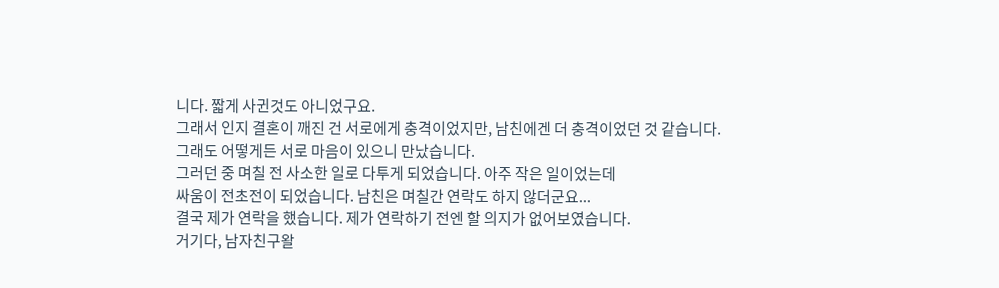니다. 짧게 사귄것도 아니었구요.
그래서 인지 결혼이 깨진 건 서로에게 충격이었지만, 남친에겐 더 충격이었던 것 같습니다.
그래도 어떻게든 서로 마음이 있으니 만났습니다.
그러던 중 며칠 전 사소한 일로 다투게 되었습니다. 아주 작은 일이었는데
싸움이 전초전이 되었습니다. 남친은 며칠간 연락도 하지 않더군요...
결국 제가 연락을 했습니다. 제가 연락하기 전엔 할 의지가 없어보였습니다.
거기다, 남자친구왈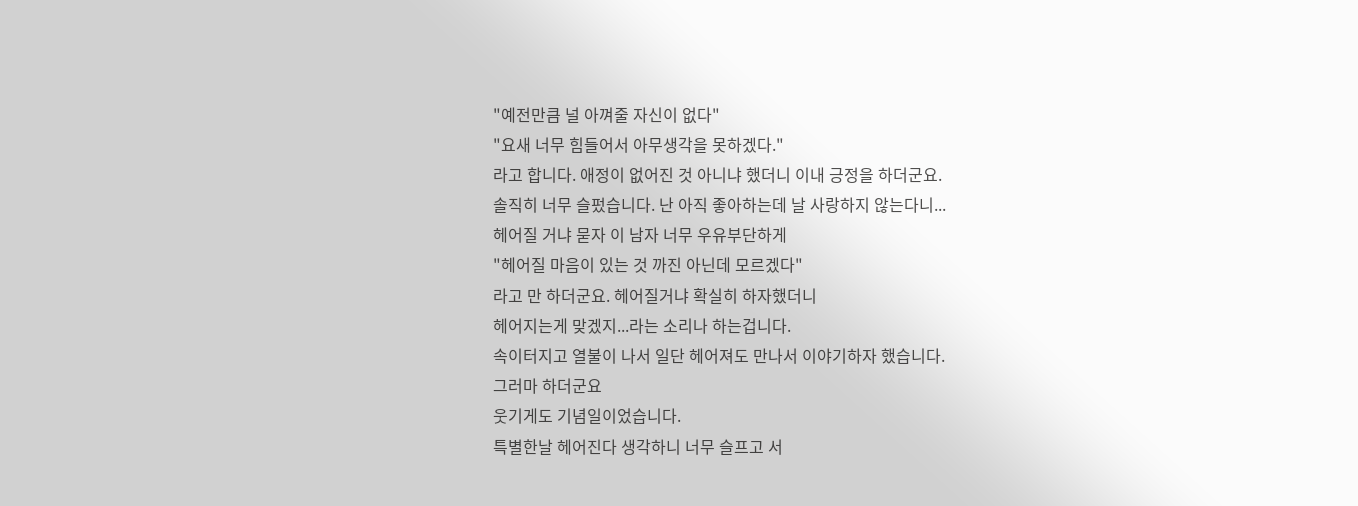"예전만큼 널 아껴줄 자신이 없다"
"요새 너무 힘들어서 아무생각을 못하겠다."
라고 합니다. 애정이 없어진 것 아니냐 했더니 이내 긍정을 하더군요.
솔직히 너무 슬펐습니다. 난 아직 좋아하는데 날 사랑하지 않는다니...
헤어질 거냐 묻자 이 남자 너무 우유부단하게
"헤어질 마음이 있는 것 까진 아닌데 모르겠다"
라고 만 하더군요. 헤어질거냐 확실히 하자했더니
헤어지는게 맞겠지...라는 소리나 하는겁니다.
속이터지고 열불이 나서 일단 헤어져도 만나서 이야기하자 했습니다.
그러마 하더군요
웃기게도 기념일이었습니다.
특별한날 헤어진다 생각하니 너무 슬프고 서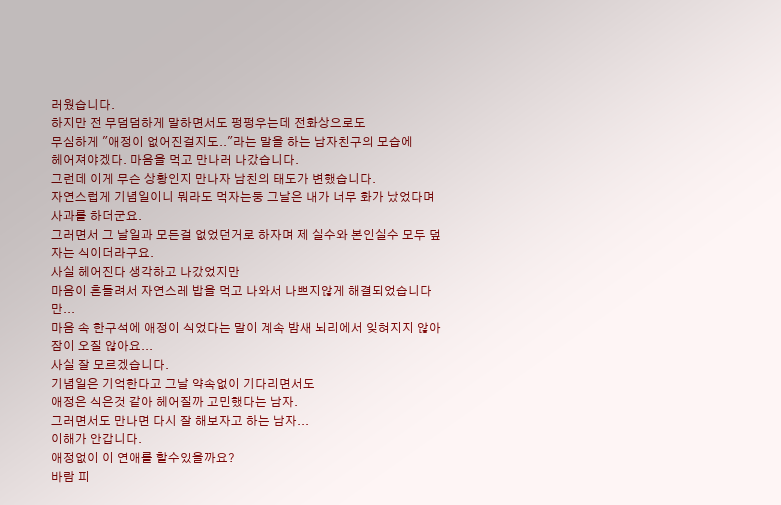러웠습니다.
하지만 전 무덤덤하게 말하면서도 펑펑우는데 전화상으로도
무심하게 "애정이 없어진걸지도.."라는 말을 하는 남자친구의 모습에
헤어져야겠다. 마음을 먹고 만나러 나갔습니다.
그런데 이게 무슨 상황인지 만나자 남친의 태도가 변했습니다.
자연스럽게 기념일이니 뭐라도 먹자는둥 그날은 내가 너무 화가 났었다며 사과를 하더군요.
그러면서 그 날일과 모든걸 없었던거로 하자며 제 실수와 본인실수 모두 덮자는 식이더라구요.
사실 헤어진다 생각하고 나갔었지만
마음이 흔들려서 자연스레 밥을 먹고 나와서 나쁘지않게 해결되었습니다만...
마음 속 한구석에 애정이 식었다는 말이 계속 밤새 뇌리에서 잊혀지지 않아 잠이 오질 않아요...
사실 잘 모르겠습니다.
기념일은 기억한다고 그날 약속없이 기다리면서도
애정은 식은것 같아 헤어질까 고민했다는 남자.
그러면서도 만나면 다시 잘 해보자고 하는 남자...
이해가 안갑니다.
애정없이 이 연애를 할수있을까요?
바람 피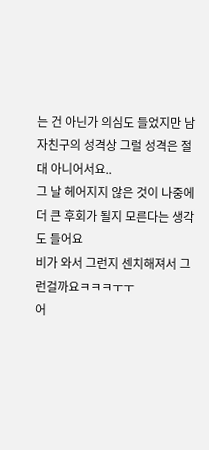는 건 아닌가 의심도 들었지만 남자친구의 성격상 그럴 성격은 절대 아니어서요..
그 날 헤어지지 않은 것이 나중에 더 큰 후회가 될지 모른다는 생각도 들어요
비가 와서 그런지 센치해져서 그런걸까요ㅋㅋㅋㅜㅜ
어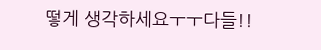떻게 생각하세요ㅜㅜ다들!!